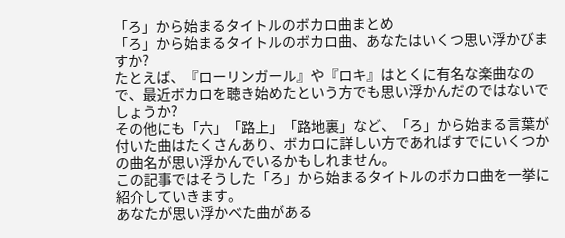「ろ」から始まるタイトルのボカロ曲まとめ
「ろ」から始まるタイトルのボカロ曲、あなたはいくつ思い浮かびますか?
たとえば、『ローリンガール』や『ロキ』はとくに有名な楽曲なので、最近ボカロを聴き始めたという方でも思い浮かんだのではないでしょうか?
その他にも「六」「路上」「路地裏」など、「ろ」から始まる言葉が付いた曲はたくさんあり、ボカロに詳しい方であればすでにいくつかの曲名が思い浮かんでいるかもしれません。
この記事ではそうした「ろ」から始まるタイトルのボカロ曲を一挙に紹介していきます。
あなたが思い浮かべた曲がある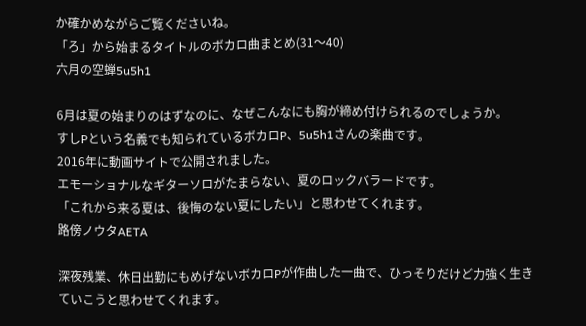か確かめながらご覧くださいね。
「ろ」から始まるタイトルのボカロ曲まとめ(31〜40)
六月の空蝉5u5h1

6月は夏の始まりのはずなのに、なぜこんなにも胸が締め付けられるのでしょうか。
すしPという名義でも知られているボカロP、5u5h1さんの楽曲です。
2016年に動画サイトで公開されました。
エモーショナルなギターソロがたまらない、夏のロックバラードです。
「これから来る夏は、後悔のない夏にしたい」と思わせてくれます。
路傍ノウタAETA

深夜残業、休日出勤にもめげないボカロPが作曲した一曲で、ひっそりだけど力強く生きていこうと思わせてくれます。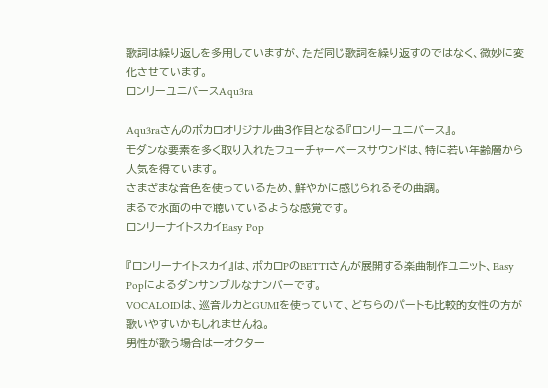歌詞は繰り返しを多用していますが、ただ同じ歌詞を繰り返すのではなく、微妙に変化させています。
ロンリーユニバースAqu3ra

Aqu3raさんのボカロオリジナル曲3作目となる『ロンリーユニバース』。
モダンな要素を多く取り入れたフューチャーベースサウンドは、特に若い年齢層から人気を得ています。
さまざまな音色を使っているため、鮮やかに感じられるその曲調。
まるで水面の中で聴いているような感覚です。
ロンリーナイトスカイEasy Pop

『ロンリーナイトスカイ』は、ボカロPのBETTIさんが展開する楽曲制作ユニット、Easy Popによるダンサンブルなナンバーです。
VOCALOIDは、巡音ルカとGUMIを使っていて、どちらのパートも比較的女性の方が歌いやすいかもしれませんね。
男性が歌う場合は一オクター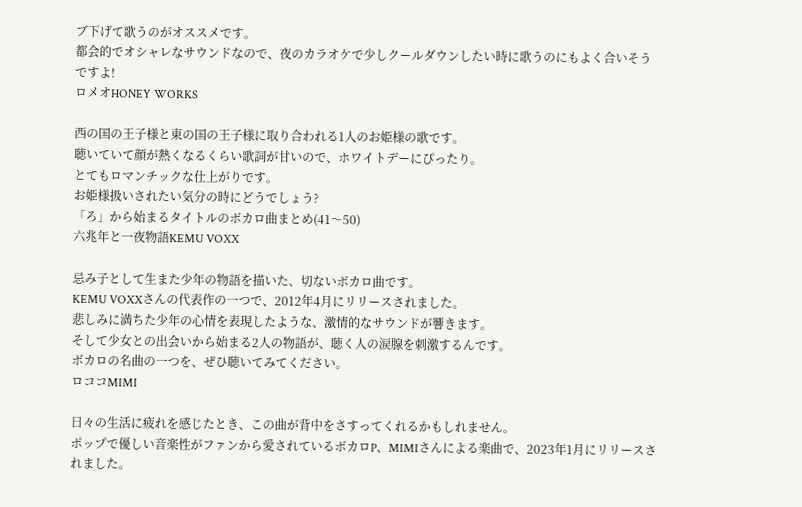ブ下げて歌うのがオススメです。
都会的でオシャレなサウンドなので、夜のカラオケで少しクールダウンしたい時に歌うのにもよく合いそうですよ!
ロメオHONEY WORKS

西の国の王子様と東の国の王子様に取り合われる1人のお姫様の歌です。
聴いていて顔が熱くなるくらい歌詞が甘いので、ホワイトデーにぴったり。
とてもロマンチックな仕上がりです。
お姫様扱いされたい気分の時にどうでしょう?
「ろ」から始まるタイトルのボカロ曲まとめ(41〜50)
六兆年と一夜物語KEMU VOXX

忌み子として生また少年の物語を描いた、切ないボカロ曲です。
KEMU VOXXさんの代表作の一つで、2012年4月にリリースされました。
悲しみに満ちた少年の心情を表現したような、激情的なサウンドが響きます。
そして少女との出会いから始まる2人の物語が、聴く人の涙腺を刺激するんです。
ボカロの名曲の一つを、ぜひ聴いてみてください。
ロココMIMI

日々の生活に疲れを感じたとき、この曲が背中をさすってくれるかもしれません。
ポップで優しい音楽性がファンから愛されているボカロP、MIMIさんによる楽曲で、2023年1月にリリースされました。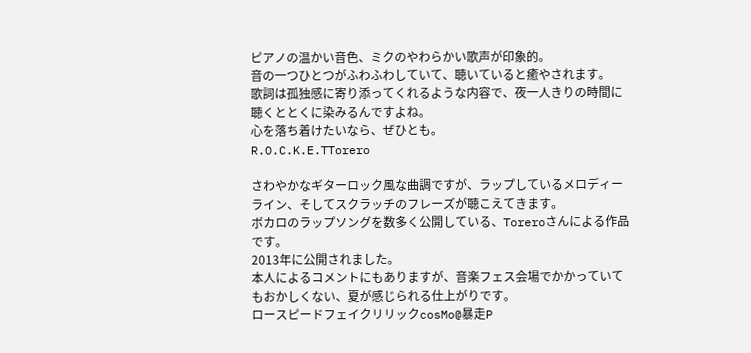ピアノの温かい音色、ミクのやわらかい歌声が印象的。
音の一つひとつがふわふわしていて、聴いていると癒やされます。
歌詞は孤独感に寄り添ってくれるような内容で、夜一人きりの時間に聴くととくに染みるんですよね。
心を落ち着けたいなら、ぜひとも。
R.O.C.K.E.TTorero

さわやかなギターロック風な曲調ですが、ラップしているメロディーライン、そしてスクラッチのフレーズが聴こえてきます。
ボカロのラップソングを数多く公開している、Toreroさんによる作品です。
2013年に公開されました。
本人によるコメントにもありますが、音楽フェス会場でかかっていてもおかしくない、夏が感じられる仕上がりです。
ロースピードフェイクリリックcosMo@暴走P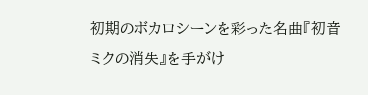初期のボカロシーンを彩った名曲『初音ミクの消失』を手がけ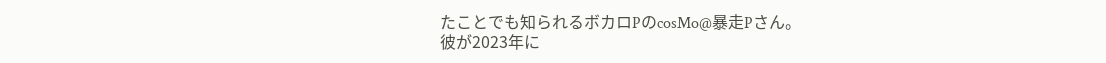たことでも知られるボカロPのcosMo@暴走Pさん。
彼が2023年に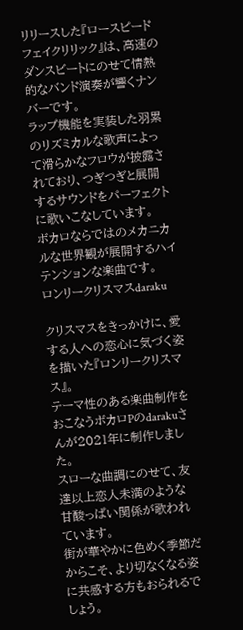リリースした『ロースピードフェイクリリック』は、高速のダンスビートにのせて情熱的なバンド演奏が響くナンバーです。
ラップ機能を実装した羽累のリズミカルな歌声によって滑らかなフロウが披露されており、つぎつぎと展開するサウンドをパーフェクトに歌いこなしています。
ボカロならではのメカニカルな世界観が展開するハイテンションな楽曲です。
ロンリークリスマスdaraku

クリスマスをきっかけに、愛する人への恋心に気づく姿を描いた『ロンリークリスマス』。
テーマ性のある楽曲制作をおこなうボカロPのdarakuさんが2021年に制作しました。
スローな曲調にのせて、友達以上恋人未満のような甘酸っぱい関係が歌われています。
街が華やかに色めく季節だからこそ、より切なくなる姿に共感する方もおられるでしょう。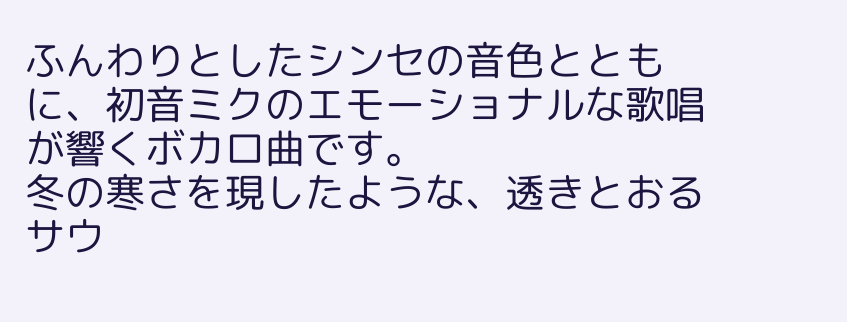ふんわりとしたシンセの音色とともに、初音ミクのエモーショナルな歌唱が響くボカロ曲です。
冬の寒さを現したような、透きとおるサウ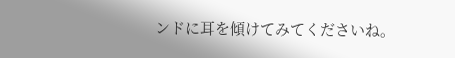ンドに耳を傾けてみてくださいね。